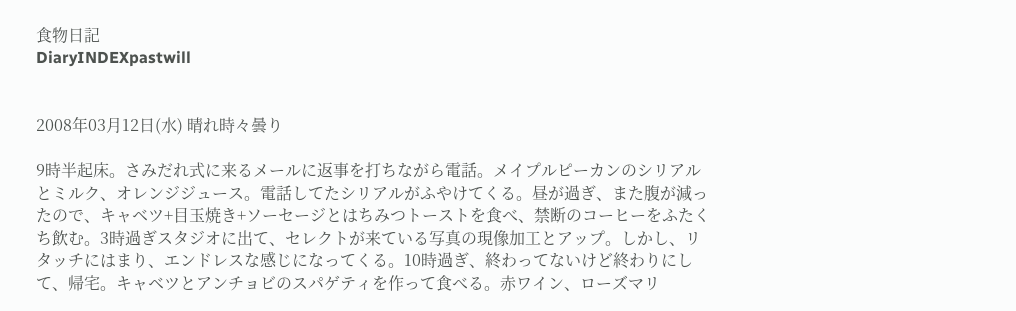食物日記
DiaryINDEXpastwill


2008年03月12日(水) 晴れ時々曇り

9時半起床。さみだれ式に来るメールに返事を打ちながら電話。メイプルピーカンのシリアルとミルク、オレンジジュース。電話してたシリアルがふやけてくる。昼が過ぎ、また腹が減ったので、キャベツ+目玉焼き+ソーセージとはちみつトーストを食べ、禁断のコーヒーをふたくち飲む。3時過ぎスタジオに出て、セレクトが来ている写真の現像加工とアップ。しかし、リタッチにはまり、エンドレスな感じになってくる。10時過ぎ、終わってないけど終わりにして、帰宅。キャベツとアンチョビのスパゲティを作って食べる。赤ワイン、ローズマリ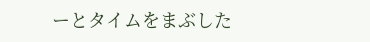ーとタイムをまぶした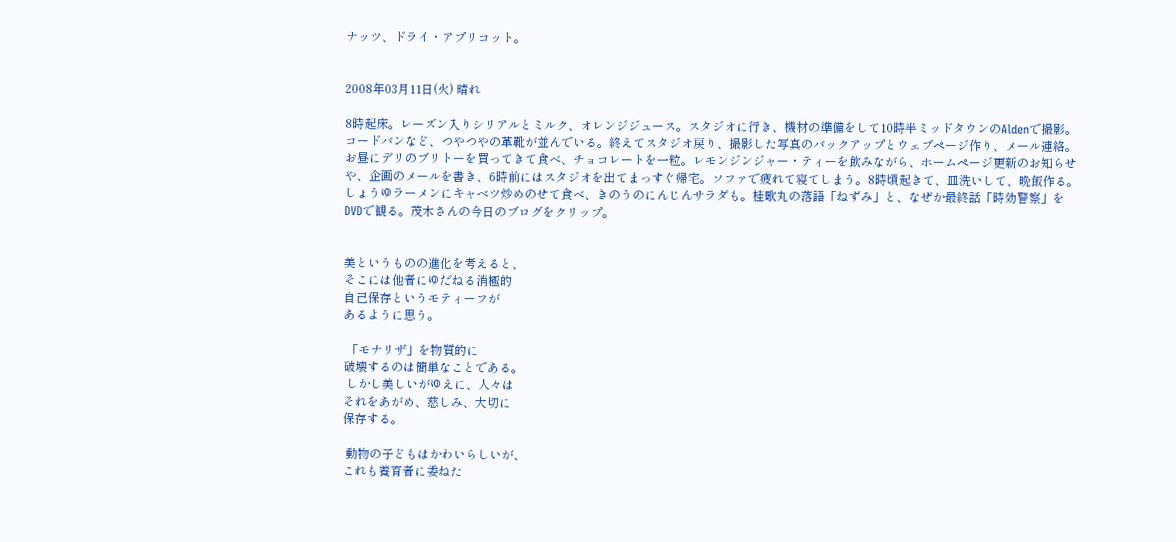ナッツ、ドライ・アプリコット。


2008年03月11日(火) 晴れ

8時起床。レーズン入りシリアルとミルク、オレンジジュース。スタジオに行き、機材の準備をして10時半ミッドタウンのAldenで撮影。コードバンなど、つやつやの革靴が並んでいる。終えてスタジオ戻り、撮影した写真のバックアップとウェブページ作り、メール連絡。お昼にデリのブリトーを買ってきて食べ、チョコレートを一粒。レモンジンジャー・ティーを飲みながら、ホームページ更新のお知らせや、企画のメールを書き、6時前にはスタジオを出てまっすぐ帰宅。ソファで疲れて寝てしまう。8時頃起きて、皿洗いして、晩飯作る。しょうゆラーメンにキャベツ炒めのせて食べ、きのうのにんじんサラダも。桂歌丸の落語「ねずみ」と、なぜか最終話「時効警察」をDVDで観る。茂木さんの今日のブログをクリップ。


美というものの進化を考えると、
そこには他者にゆだねる消極的
自己保存というモティーフが
あるように思う。

 「モナリザ」を物質的に
破壊するのは簡単なことである。
 しかし美しいがゆえに、人々は
それをあがめ、慈しみ、大切に
保存する。

 動物の子どもはかわいらしいが、
これも養育者に委ねた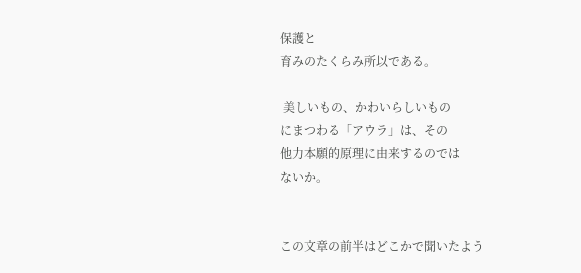保護と
育みのたくらみ所以である。

 美しいもの、かわいらしいもの
にまつわる「アウラ」は、その
他力本願的原理に由来するのでは
ないか。


この文章の前半はどこかで聞いたよう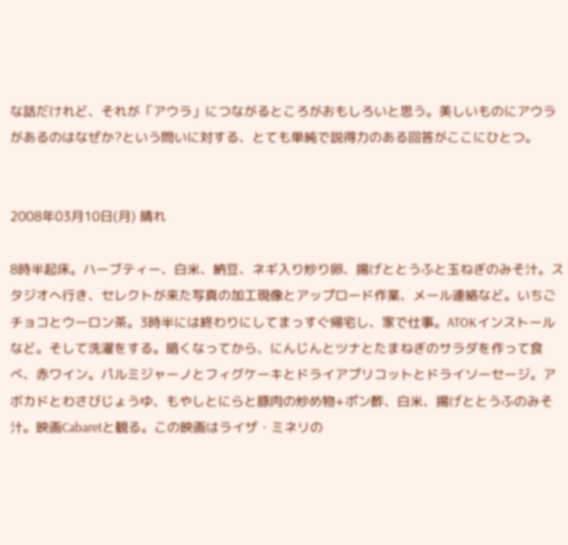な話だけれど、それが「アウラ」につながるところがおもしろいと思う。美しいものにアウラがあるのはなぜか?という問いに対する、とても単純で説得力のある回答がここにひとつ。


2008年03月10日(月) 晴れ

8時半起床。ハーブティー、白米、納豆、ネギ入り炒り卵、揚げととうふと玉ねぎのみそ汁。スタジオへ行き、セレクトが来た写真の加工現像とアップロード作業、メール連絡など。いちごチョコとウーロン茶。3時半には終わりにしてまっすぐ帰宅し、家で仕事。ATOKインストールなど。そして洗濯をする。暗くなってから、にんじんとツナとたまねぎのサラダを作って食べ、赤ワイン。パルミジャーノとフィグケーキとドライアプリコットとドライソーセージ。アボカドとわさびじょうゆ、もやしとにらと豚肉の炒め物+ポン酢、白米、揚げととうふのみそ汁。映画Cabaretと観る。この映画はライザ・ミネリの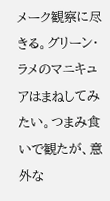メーク観察に尽きる。グリーン・ラメのマニキュアはまねしてみたい。つまみ食いで観たが、意外な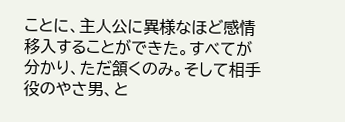ことに、主人公に異様なほど感情移入することができた。すべてが分かり、ただ頷くのみ。そして相手役のやさ男、と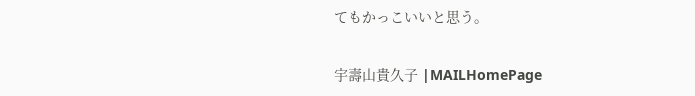てもかっこいいと思う。


宇壽山貴久子 |MAILHomePage